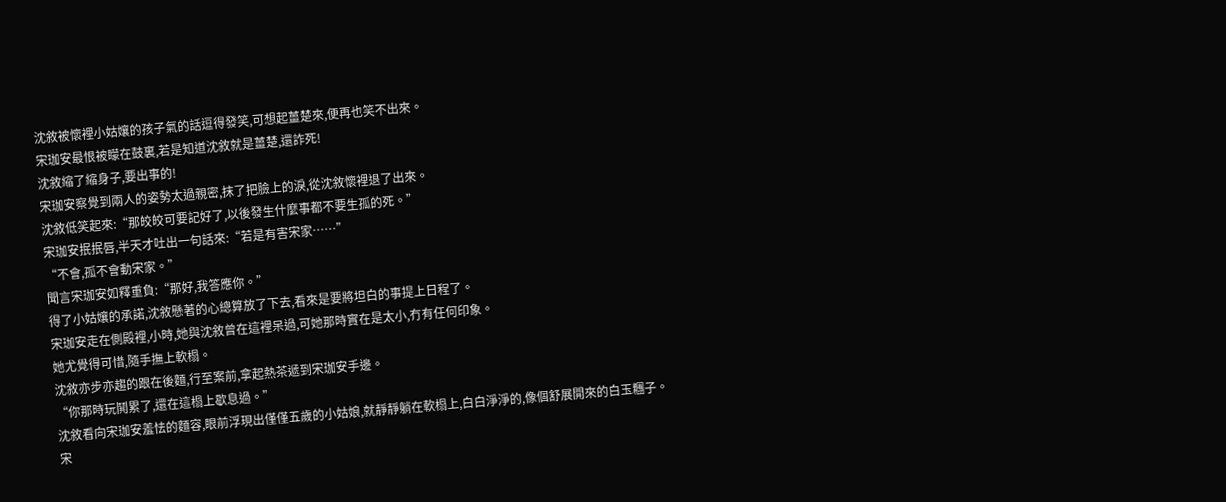沈敘被懷裡小姑孃的孩子氣的話逗得發笑,可想起薑楚來,便再也笑不出來。
宋珈安最恨被矇在鼓裏,若是知道沈敘就是薑楚,還詐死!
沈敘縮了縮身子,要出事的!
宋珈安察覺到兩人的姿勢太過親密,抹了把臉上的淚,從沈敘懷裡退了出來。
沈敘低笑起來:“那皎皎可要記好了,以後發生什麼事都不要生孤的死。”
宋珈安抿抿唇,半天才吐出一句話來:“若是有害宋家……”
“不會,孤不會動宋家。”
聞言宋珈安如釋重負:“那好,我答應你。”
得了小姑孃的承諾,沈敘懸著的心總算放了下去,看來是要將坦白的事提上日程了。
宋珈安走在側殿裡,小時,她與沈敘曾在這裡呆過,可她那時實在是太小,冇有任何印象。
她尤覺得可惜,隨手撫上軟榻。
沈敘亦步亦趨的跟在後麵,行至案前,拿起熱茶遞到宋珈安手邊。
“你那時玩鬨累了,還在這榻上歇息過。”
沈敘看向宋珈安羞怯的麵容,眼前浮現出僅僅五歲的小姑娘,就靜靜躺在軟榻上,白白淨淨的,像個舒展開來的白玉糰子。
宋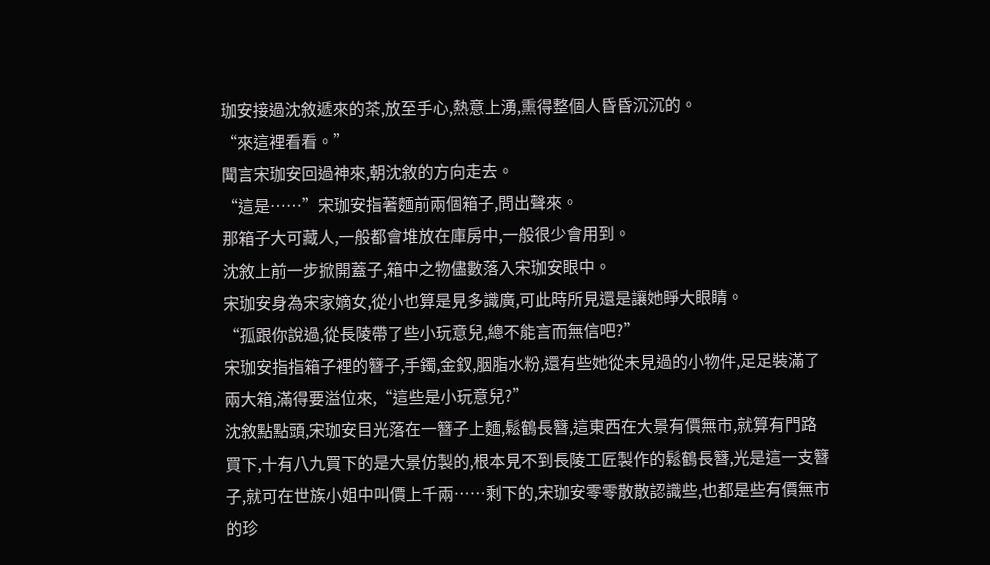珈安接過沈敘遞來的茶,放至手心,熱意上湧,熏得整個人昏昏沉沉的。
“來這裡看看。”
聞言宋珈安回過神來,朝沈敘的方向走去。
“這是……”宋珈安指著麵前兩個箱子,問出聲來。
那箱子大可藏人,一般都會堆放在庫房中,一般很少會用到。
沈敘上前一步掀開蓋子,箱中之物儘數落入宋珈安眼中。
宋珈安身為宋家嫡女,從小也算是見多識廣,可此時所見還是讓她睜大眼睛。
“孤跟你說過,從長陵帶了些小玩意兒,總不能言而無信吧?”
宋珈安指指箱子裡的簪子,手鐲,金釵,胭脂水粉,還有些她從未見過的小物件,足足裝滿了兩大箱,滿得要溢位來,“這些是小玩意兒?”
沈敘點點頭,宋珈安目光落在一簪子上麵,鬆鶴長簪,這東西在大景有價無市,就算有門路買下,十有八九買下的是大景仿製的,根本見不到長陵工匠製作的鬆鶴長簪,光是這一支簪子,就可在世族小姐中叫價上千兩……剩下的,宋珈安零零散散認識些,也都是些有價無市的珍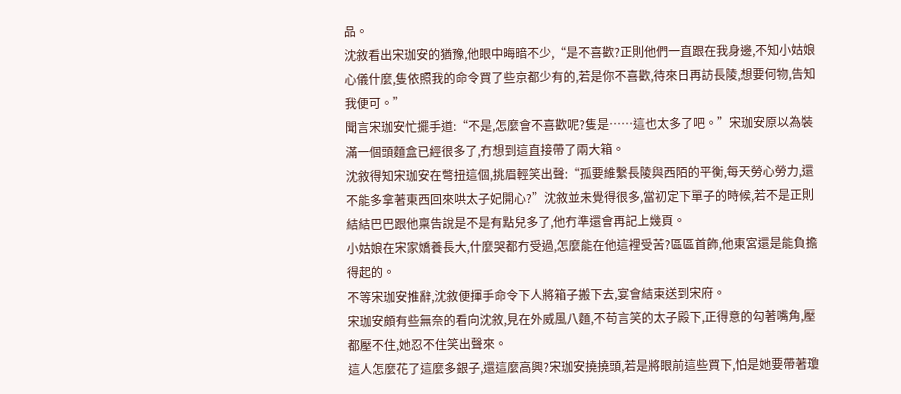品。
沈敘看出宋珈安的猶豫,他眼中晦暗不少,“是不喜歡?正則他們一直跟在我身邊,不知小姑娘心儀什麼,隻依照我的命令買了些京都少有的,若是你不喜歡,待來日再訪長陵,想要何物,告知我便可。”
聞言宋珈安忙擺手道:“不是,怎麼會不喜歡呢?隻是……這也太多了吧。”宋珈安原以為裝滿一個頭麵盒已經很多了,冇想到這直接帶了兩大箱。
沈敘得知宋珈安在彆扭這個,挑眉輕笑出聲:“孤要維繫長陵與西陌的平衡,每天勞心勞力,還不能多拿著東西回來哄太子妃開心?”沈敘並未覺得很多,當初定下單子的時候,若不是正則結結巴巴跟他稟告說是不是有點兒多了,他冇準還會再記上幾頁。
小姑娘在宋家嬌養長大,什麼哭都冇受過,怎麼能在他這裡受苦?區區首飾,他東宮還是能負擔得起的。
不等宋珈安推辭,沈敘便揮手命令下人將箱子搬下去,宴會結束送到宋府。
宋珈安頗有些無奈的看向沈敘,見在外威風八麵,不苟言笑的太子殿下,正得意的勾著嘴角,壓都壓不住,她忍不住笑出聲來。
這人怎麼花了這麼多銀子,還這麼高興?宋珈安撓撓頭,若是將眼前這些買下,怕是她要帶著瓊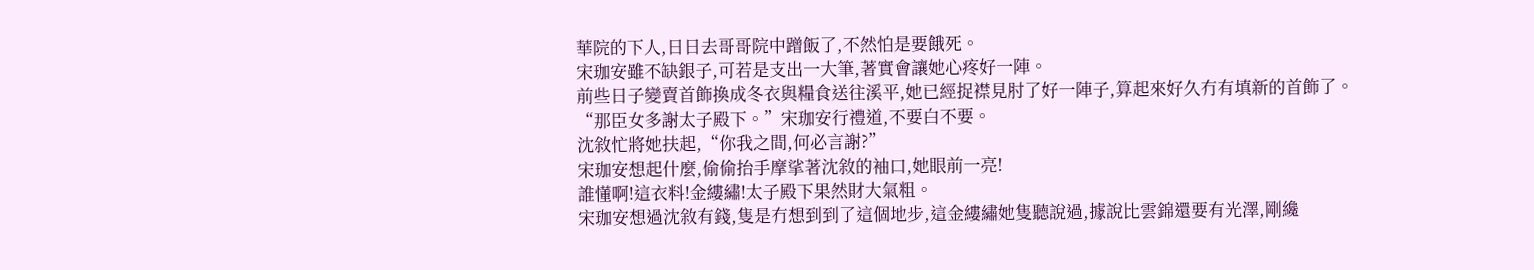華院的下人,日日去哥哥院中蹭飯了,不然怕是要餓死。
宋珈安雖不缺銀子,可若是支出一大筆,著實會讓她心疼好一陣。
前些日子變賣首飾換成冬衣與糧食送往溪平,她已經捉襟見肘了好一陣子,算起來好久冇有填新的首飾了。
“那臣女多謝太子殿下。”宋珈安行禮道,不要白不要。
沈敘忙將她扶起,“你我之間,何必言謝?”
宋珈安想起什麼,偷偷抬手摩挲著沈敘的袖口,她眼前一亮!
誰懂啊!這衣料!金縷繡!太子殿下果然財大氣粗。
宋珈安想過沈敘有錢,隻是冇想到到了這個地步,這金縷繡她隻聽說過,據說比雲錦還要有光澤,剛纔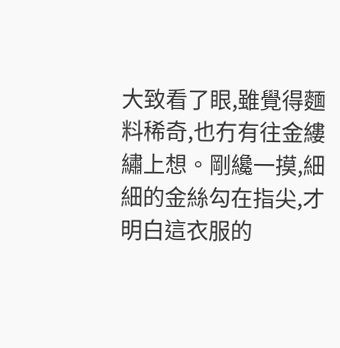大致看了眼,雖覺得麵料稀奇,也冇有往金縷繡上想。剛纔一摸,細細的金絲勾在指尖,才明白這衣服的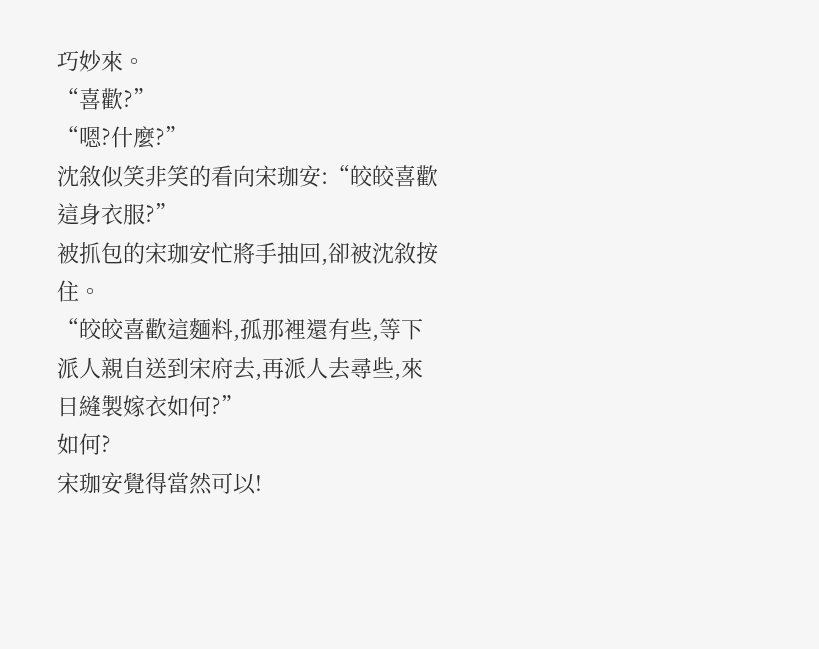巧妙來。
“喜歡?”
“嗯?什麼?”
沈敘似笑非笑的看向宋珈安:“皎皎喜歡這身衣服?”
被抓包的宋珈安忙將手抽回,卻被沈敘按住。
“皎皎喜歡這麵料,孤那裡還有些,等下派人親自送到宋府去,再派人去尋些,來日縫製嫁衣如何?”
如何?
宋珈安覺得當然可以!